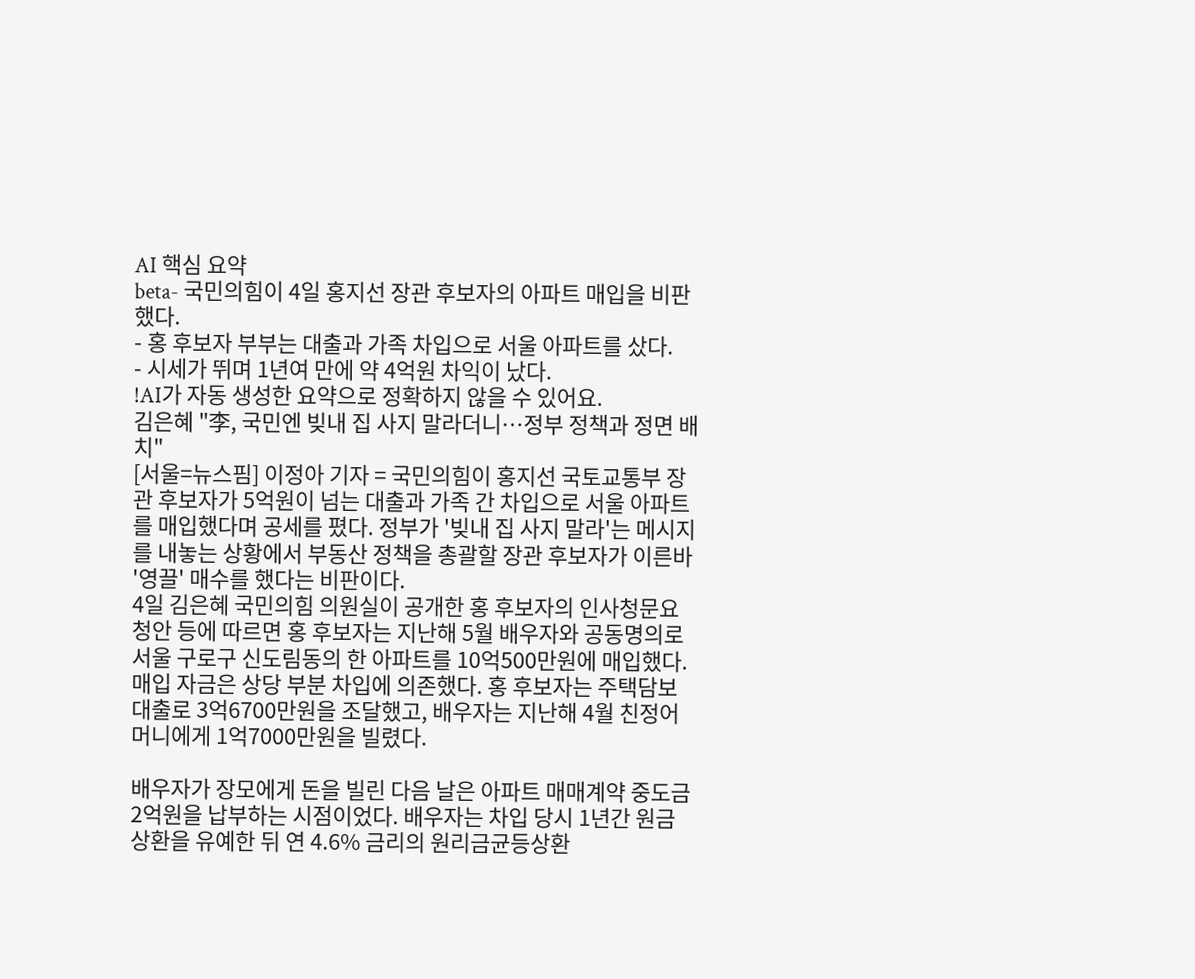AI 핵심 요약
beta- 국민의힘이 4일 홍지선 장관 후보자의 아파트 매입을 비판했다.
- 홍 후보자 부부는 대출과 가족 차입으로 서울 아파트를 샀다.
- 시세가 뛰며 1년여 만에 약 4억원 차익이 났다.
!AI가 자동 생성한 요약으로 정확하지 않을 수 있어요.
김은혜 "李, 국민엔 빚내 집 사지 말라더니…정부 정책과 정면 배치"
[서울=뉴스핌] 이정아 기자 = 국민의힘이 홍지선 국토교통부 장관 후보자가 5억원이 넘는 대출과 가족 간 차입으로 서울 아파트를 매입했다며 공세를 폈다. 정부가 '빚내 집 사지 말라'는 메시지를 내놓는 상황에서 부동산 정책을 총괄할 장관 후보자가 이른바 '영끌' 매수를 했다는 비판이다.
4일 김은혜 국민의힘 의원실이 공개한 홍 후보자의 인사청문요청안 등에 따르면 홍 후보자는 지난해 5월 배우자와 공동명의로 서울 구로구 신도림동의 한 아파트를 10억500만원에 매입했다.
매입 자금은 상당 부분 차입에 의존했다. 홍 후보자는 주택담보대출로 3억6700만원을 조달했고, 배우자는 지난해 4월 친정어머니에게 1억7000만원을 빌렸다.

배우자가 장모에게 돈을 빌린 다음 날은 아파트 매매계약 중도금 2억원을 납부하는 시점이었다. 배우자는 차입 당시 1년간 원금 상환을 유예한 뒤 연 4.6% 금리의 원리금균등상환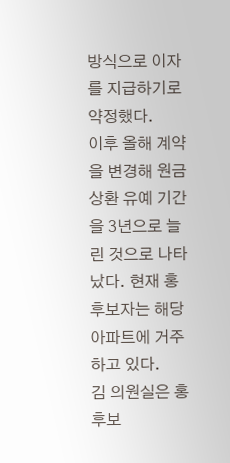방식으로 이자를 지급하기로 약정했다.
이후 올해 계약을 변경해 원금 상환 유예 기간을 3년으로 늘린 것으로 나타났다. 현재 홍 후보자는 해당 아파트에 거주하고 있다.
김 의원실은 홍 후보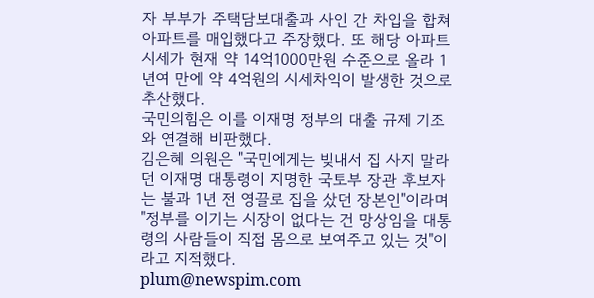자 부부가 주택담보대출과 사인 간 차입을 합쳐 아파트를 매입했다고 주장했다. 또 해당 아파트 시세가 현재 약 14억1000만원 수준으로 올라 1년여 만에 약 4억원의 시세차익이 발생한 것으로 추산했다.
국민의힘은 이를 이재명 정부의 대출 규제 기조와 연결해 비판했다.
김은혜 의원은 "국민에게는 빚내서 집 사지 말라던 이재명 대통령이 지명한 국토부 장관 후보자는 불과 1년 전 영끌로 집을 샀던 장본인"이라며 "정부를 이기는 시장이 없다는 건 망상임을 대통령의 사람들이 직접 몸으로 보여주고 있는 것"이라고 지적했다.
plum@newspim.com